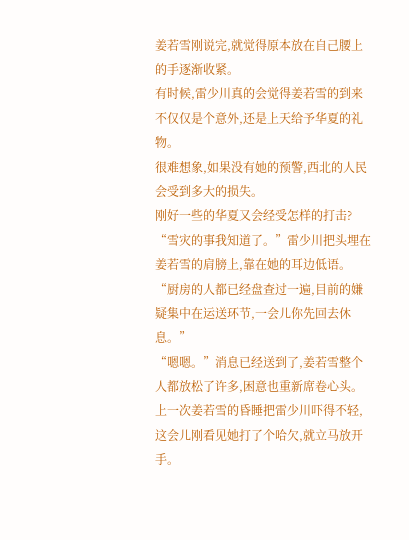姜若雪刚说完,就觉得原本放在自己腰上的手逐渐收紧。
有时候,雷少川真的会觉得姜若雪的到来不仅仅是个意外,还是上天给予华夏的礼物。
很难想象,如果没有她的预警,西北的人民会受到多大的损失。
刚好一些的华夏又会经受怎样的打击?
“雪灾的事我知道了。”雷少川把头埋在姜若雪的肩膀上,靠在她的耳边低语。
“厨房的人都已经盘查过一遍,目前的嫌疑集中在运送环节,一会儿你先回去休息。”
“嗯嗯。”消息已经送到了,姜若雪整个人都放松了许多,困意也重新席卷心头。
上一次姜若雪的昏睡把雷少川吓得不轻,这会儿刚看见她打了个哈欠,就立马放开手。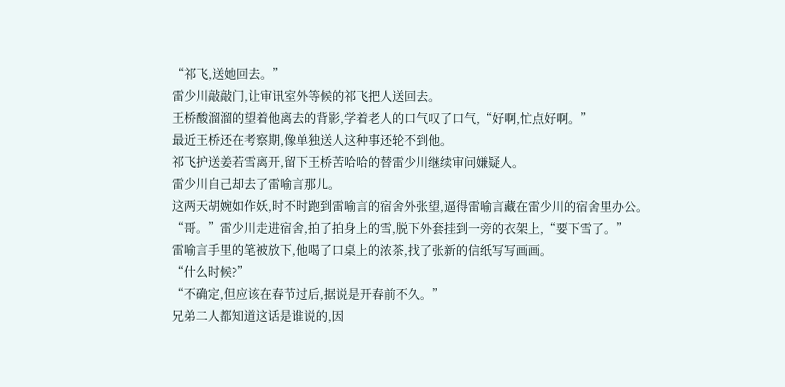“祁飞,送她回去。”
雷少川敲敲门,让审讯室外等候的祁飞把人送回去。
王桥酸溜溜的望着他离去的背影,学着老人的口气叹了口气,“好啊,忙点好啊。”
最近王桥还在考察期,像单独送人这种事还轮不到他。
祁飞护送姜若雪离开,留下王桥苦哈哈的替雷少川继续审问嫌疑人。
雷少川自己却去了雷喻言那儿。
这两天胡婉如作妖,时不时跑到雷喻言的宿舍外张望,逼得雷喻言藏在雷少川的宿舍里办公。
“哥。”雷少川走进宿舍,拍了拍身上的雪,脱下外套挂到一旁的衣架上,“要下雪了。”
雷喻言手里的笔被放下,他喝了口桌上的浓茶,找了张新的信纸写写画画。
“什么时候?”
“不确定,但应该在春节过后,据说是开春前不久。”
兄弟二人都知道这话是谁说的,因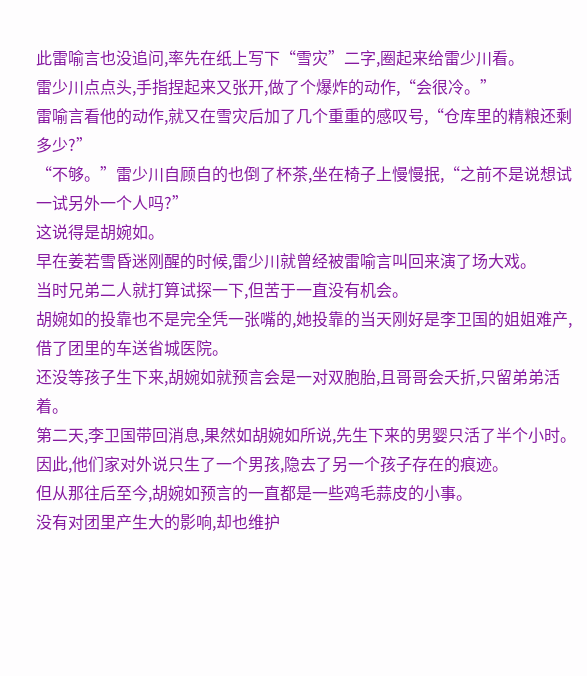此雷喻言也没追问,率先在纸上写下“雪灾”二字,圈起来给雷少川看。
雷少川点点头,手指捏起来又张开,做了个爆炸的动作,“会很冷。”
雷喻言看他的动作,就又在雪灾后加了几个重重的感叹号,“仓库里的精粮还剩多少?”
“不够。”雷少川自顾自的也倒了杯茶,坐在椅子上慢慢抿,“之前不是说想试一试另外一个人吗?”
这说得是胡婉如。
早在姜若雪昏迷刚醒的时候,雷少川就曾经被雷喻言叫回来演了场大戏。
当时兄弟二人就打算试探一下,但苦于一直没有机会。
胡婉如的投靠也不是完全凭一张嘴的,她投靠的当天刚好是李卫国的姐姐难产,借了团里的车送省城医院。
还没等孩子生下来,胡婉如就预言会是一对双胞胎,且哥哥会夭折,只留弟弟活着。
第二天,李卫国带回消息,果然如胡婉如所说,先生下来的男婴只活了半个小时。
因此,他们家对外说只生了一个男孩,隐去了另一个孩子存在的痕迹。
但从那往后至今,胡婉如预言的一直都是一些鸡毛蒜皮的小事。
没有对团里产生大的影响,却也维护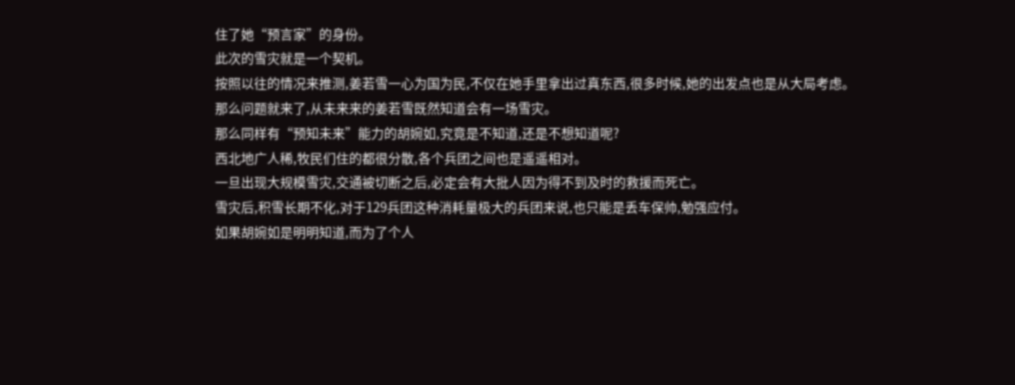住了她“预言家”的身份。
此次的雪灾就是一个契机。
按照以往的情况来推测,姜若雪一心为国为民,不仅在她手里拿出过真东西,很多时候,她的出发点也是从大局考虑。
那么问题就来了,从未来来的姜若雪既然知道会有一场雪灾。
那么同样有“预知未来”能力的胡婉如,究竟是不知道,还是不想知道呢?
西北地广人稀,牧民们住的都很分散,各个兵团之间也是遥遥相对。
一旦出现大规模雪灾,交通被切断之后,必定会有大批人因为得不到及时的救援而死亡。
雪灾后,积雪长期不化,对于129兵团这种消耗量极大的兵团来说,也只能是丢车保帅,勉强应付。
如果胡婉如是明明知道,而为了个人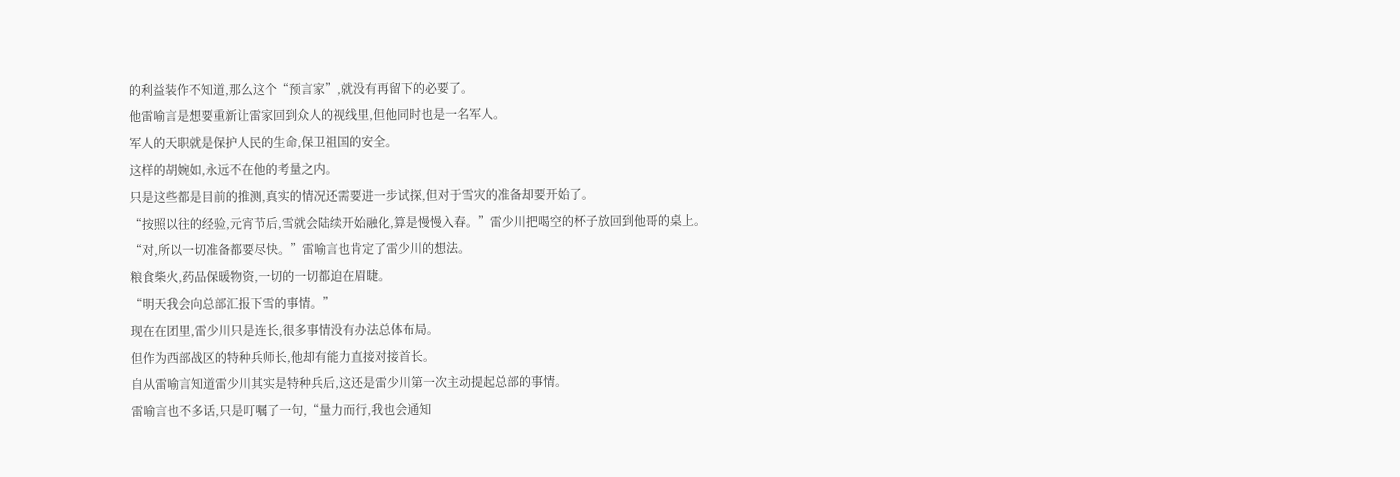的利益装作不知道,那么这个“预言家”,就没有再留下的必要了。
他雷喻言是想要重新让雷家回到众人的视线里,但他同时也是一名军人。
军人的天职就是保护人民的生命,保卫祖国的安全。
这样的胡婉如,永远不在他的考量之内。
只是这些都是目前的推测,真实的情况还需要进一步试探,但对于雪灾的准备却要开始了。
“按照以往的经验,元宵节后,雪就会陆续开始融化,算是慢慢入春。”雷少川把喝空的杯子放回到他哥的桌上。
“对,所以一切准备都要尽快。”雷喻言也肯定了雷少川的想法。
粮食柴火,药品保暖物资,一切的一切都迫在眉睫。
“明天我会向总部汇报下雪的事情。”
现在在团里,雷少川只是连长,很多事情没有办法总体布局。
但作为西部战区的特种兵师长,他却有能力直接对接首长。
自从雷喻言知道雷少川其实是特种兵后,这还是雷少川第一次主动提起总部的事情。
雷喻言也不多话,只是叮嘱了一句,“量力而行,我也会通知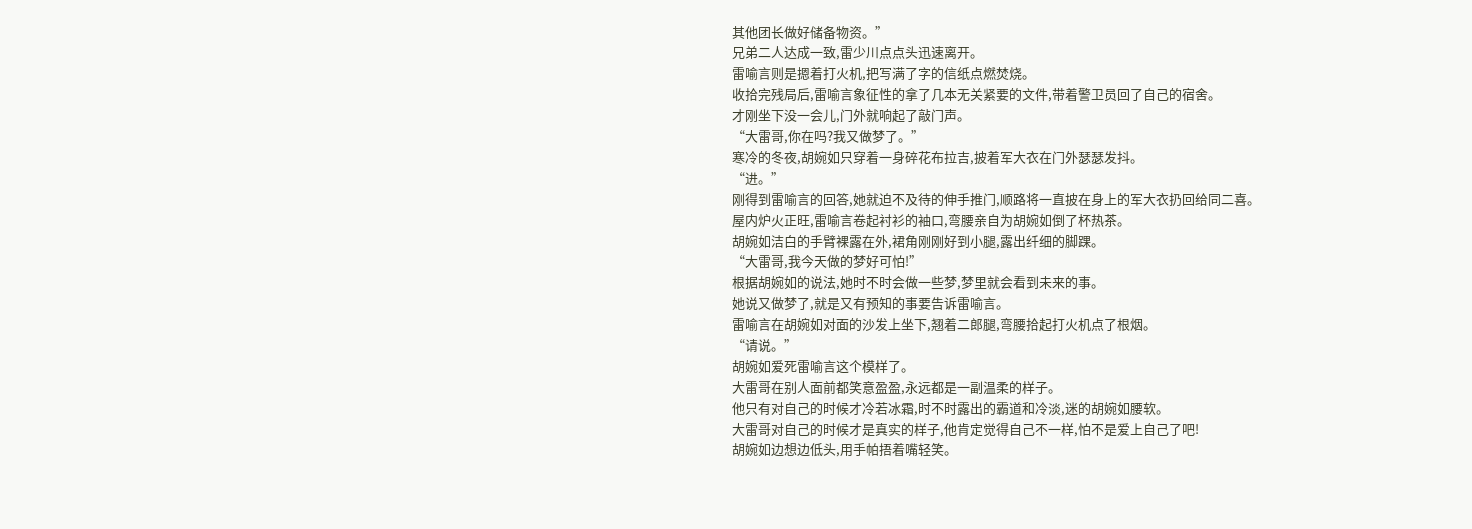其他团长做好储备物资。”
兄弟二人达成一致,雷少川点点头迅速离开。
雷喻言则是摁着打火机,把写满了字的信纸点燃焚烧。
收拾完残局后,雷喻言象征性的拿了几本无关紧要的文件,带着警卫员回了自己的宿舍。
才刚坐下没一会儿,门外就响起了敲门声。
“大雷哥,你在吗?我又做梦了。”
寒冷的冬夜,胡婉如只穿着一身碎花布拉吉,披着军大衣在门外瑟瑟发抖。
“进。”
刚得到雷喻言的回答,她就迫不及待的伸手推门,顺路将一直披在身上的军大衣扔回给同二喜。
屋内炉火正旺,雷喻言卷起衬衫的袖口,弯腰亲自为胡婉如倒了杯热茶。
胡婉如洁白的手臂裸露在外,裙角刚刚好到小腿,露出纤细的脚踝。
“大雷哥,我今天做的梦好可怕!”
根据胡婉如的说法,她时不时会做一些梦,梦里就会看到未来的事。
她说又做梦了,就是又有预知的事要告诉雷喻言。
雷喻言在胡婉如对面的沙发上坐下,翘着二郎腿,弯腰拾起打火机点了根烟。
“请说。”
胡婉如爱死雷喻言这个模样了。
大雷哥在别人面前都笑意盈盈,永远都是一副温柔的样子。
他只有对自己的时候才冷若冰霜,时不时露出的霸道和冷淡,迷的胡婉如腰软。
大雷哥对自己的时候才是真实的样子,他肯定觉得自己不一样,怕不是爱上自己了吧!
胡婉如边想边低头,用手帕捂着嘴轻笑。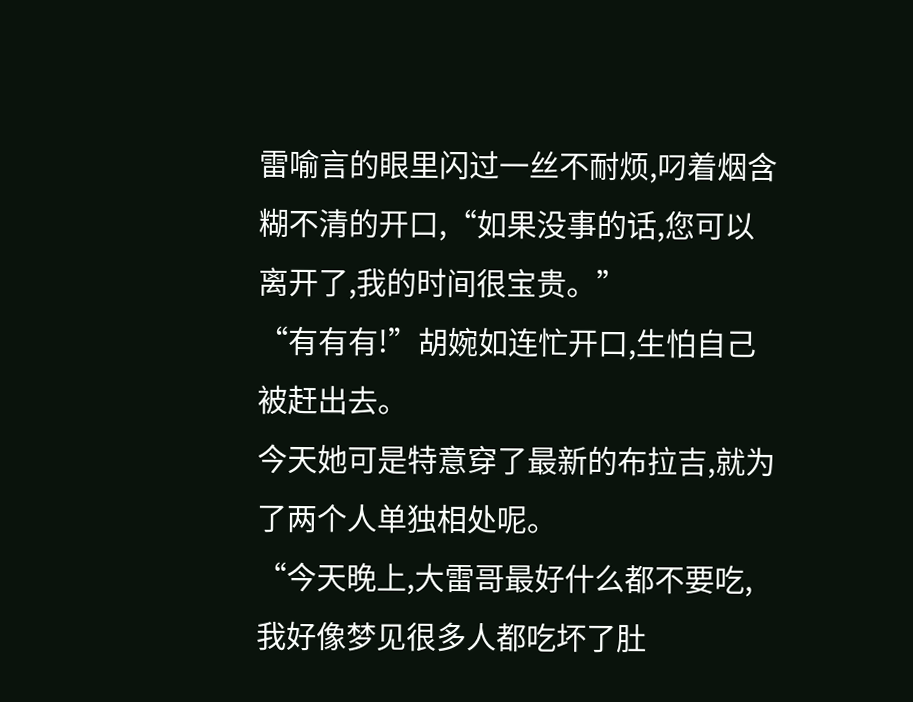雷喻言的眼里闪过一丝不耐烦,叼着烟含糊不清的开口,“如果没事的话,您可以离开了,我的时间很宝贵。”
“有有有!”胡婉如连忙开口,生怕自己被赶出去。
今天她可是特意穿了最新的布拉吉,就为了两个人单独相处呢。
“今天晚上,大雷哥最好什么都不要吃,我好像梦见很多人都吃坏了肚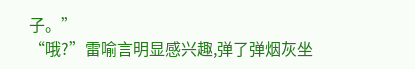子。”
“哦?”雷喻言明显感兴趣,弹了弹烟灰坐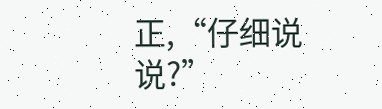正,“仔细说说?”